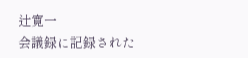辻寛一
会議録に記録された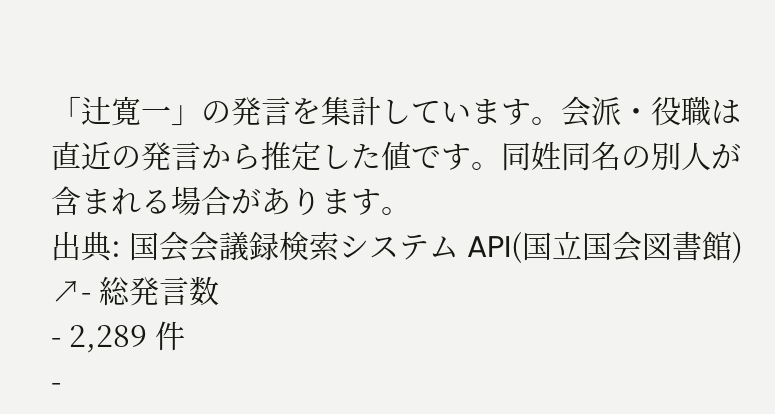「辻寛一」の発言を集計しています。会派・役職は直近の発言から推定した値です。同姓同名の別人が含まれる場合があります。
出典: 国会会議録検索システム API(国立国会図書館) ↗- 総発言数
- 2,289 件
-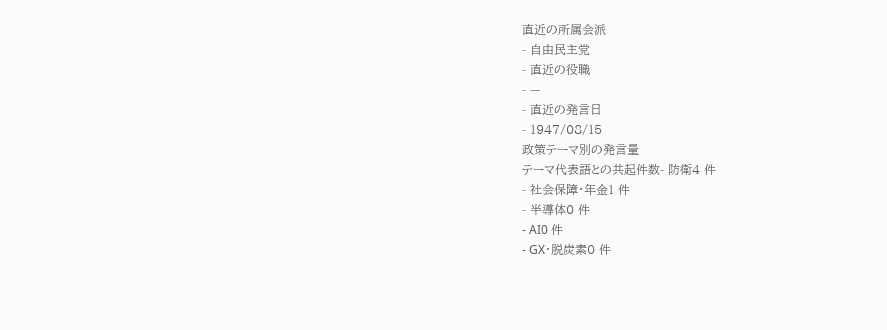直近の所属会派
- 自由民主党
- 直近の役職
- —
- 直近の発言日
- 1947/08/15
政策テーマ別の発言量
テーマ代表語との共起件数- 防衛4 件
- 社会保障・年金1 件
- 半導体0 件
- AI0 件
- GX・脱炭素0 件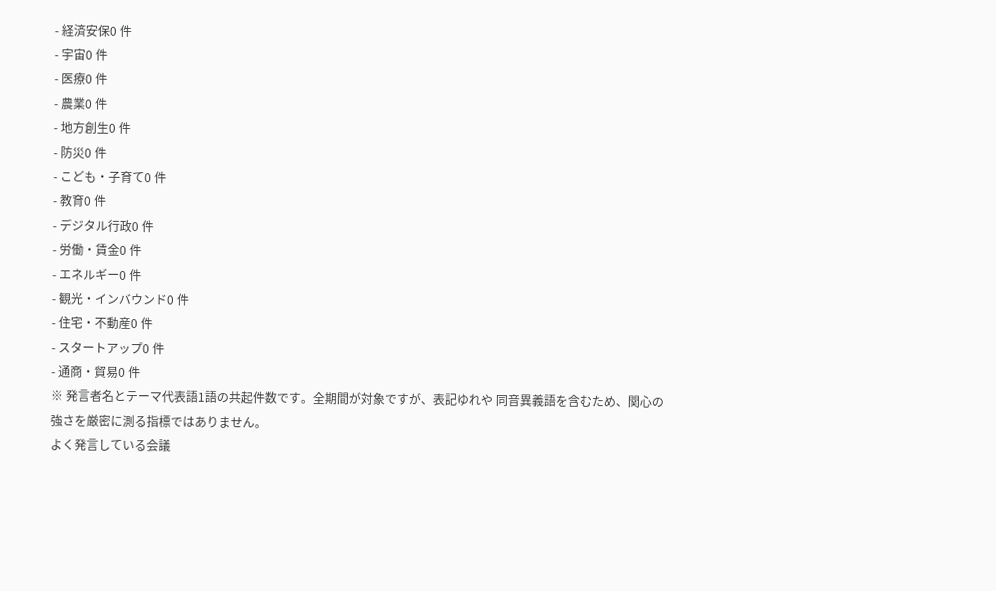- 経済安保0 件
- 宇宙0 件
- 医療0 件
- 農業0 件
- 地方創生0 件
- 防災0 件
- こども・子育て0 件
- 教育0 件
- デジタル行政0 件
- 労働・賃金0 件
- エネルギー0 件
- 観光・インバウンド0 件
- 住宅・不動産0 件
- スタートアップ0 件
- 通商・貿易0 件
※ 発言者名とテーマ代表語1語の共起件数です。全期間が対象ですが、表記ゆれや 同音異義語を含むため、関心の強さを厳密に測る指標ではありません。
よく発言している会議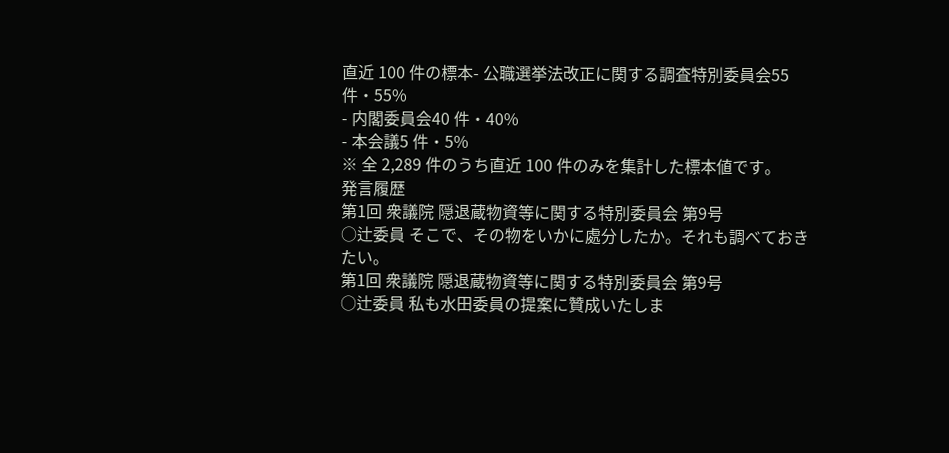直近 100 件の標本- 公職選挙法改正に関する調査特別委員会55 件・55%
- 内閣委員会40 件・40%
- 本会議5 件・5%
※ 全 2,289 件のうち直近 100 件のみを集計した標本値です。
発言履歴
第1回 衆議院 隠退蔵物資等に関する特別委員会 第9号
○辻委員 そこで、その物をいかに處分したか。それも調べておきたい。
第1回 衆議院 隠退蔵物資等に関する特別委員会 第9号
○辻委員 私も水田委員の提案に贊成いたしま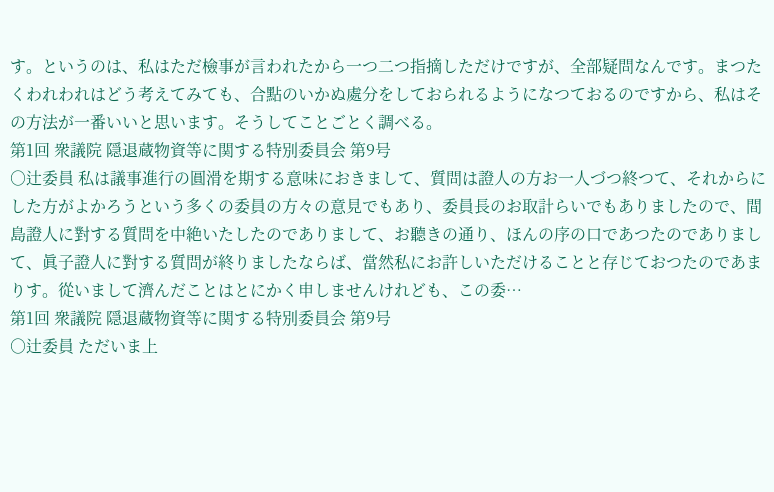す。というのは、私はただ檢事が言われたから一つ二つ指摘しただけですが、全部疑問なんです。まつたくわれわれはどう考えてみても、合點のいかぬ處分をしておられるようになつておるのですから、私はその方法が一番いいと思います。そうしてことごとく調べる。
第1回 衆議院 隠退蔵物資等に関する特別委員会 第9号
○辻委員 私は議事進行の圓滑を期する意味におきまして、質問は證人の方お一人づつ終つて、それからにした方がよかろうという多くの委員の方々の意見でもあり、委員長のお取計らいでもありましたので、間島證人に對する質問を中絶いたしたのでありまして、お聽きの通り、ほんの序の口であつたのでありまして、眞子證人に對する質問が終りましたならば、當然私にお許しいただけることと存じておつたのであまりす。從いまして濟んだことはとにかく申しませんけれども、この委…
第1回 衆議院 隠退蔵物資等に関する特別委員会 第9号
○辻委員 ただいま上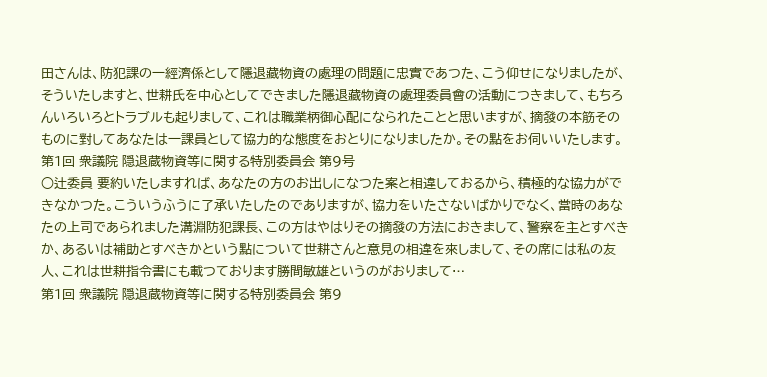田さんは、防犯課の一經濟係として隱退藏物資の處理の問題に忠實であつた、こう仰せになりましたが、そういたしますと、世耕氏を中心としてできました隱退藏物資の處理委員會の活動につきまして、もちろんいろいろとトラブルも起りまして、これは職業柄御心配になられたことと思いますが、摘發の本筋そのものに對してあなたは一課員として協力的な態度をおとりになりましたか。その點をお伺いいたします。
第1回 衆議院 隠退蔵物資等に関する特別委員会 第9号
○辻委員 要約いたしますれば、あなたの方のお出しになつた案と相違しておるから、積極的な協力ができなかつた。こういうふうに了承いたしたのでありますが、協力をいたさないばかりでなく、當時のあなたの上司であられました溝淵防犯課長、この方はやはりその摘發の方法におきまして、警察を主とすべきか、あるいは補助とすべきかという點について世耕さんと意見の相違を來しまして、その席には私の友人、これは世耕指令書にも載つております勝間敏雄というのがおりまして…
第1回 衆議院 隠退蔵物資等に関する特別委員会 第9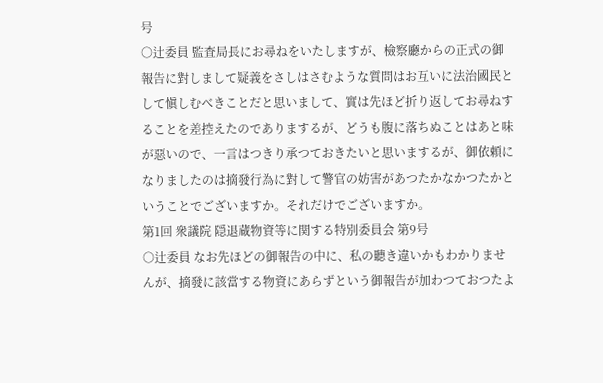号
○辻委員 監査局長にお尋ねをいたしますが、檢察廳からの正式の御報告に對しまして疑義をさしはさむような質問はお互いに法治國民として愼しむべきことだと思いまして、實は先ほど折り返してお尋ねすることを差控えたのでありまするが、どうも腹に落ちぬことはあと味が惡いので、一言はつきり承つておきたいと思いまするが、御依頼になりましたのは摘發行為に對して警官の妨害があつたかなかつたかということでございますか。それだけでございますか。
第1回 衆議院 隠退蔵物資等に関する特別委員会 第9号
○辻委員 なお先ほどの御報告の中に、私の聽き違いかもわかりませんが、摘發に該當する物資にあらずという御報告が加わつておつたよ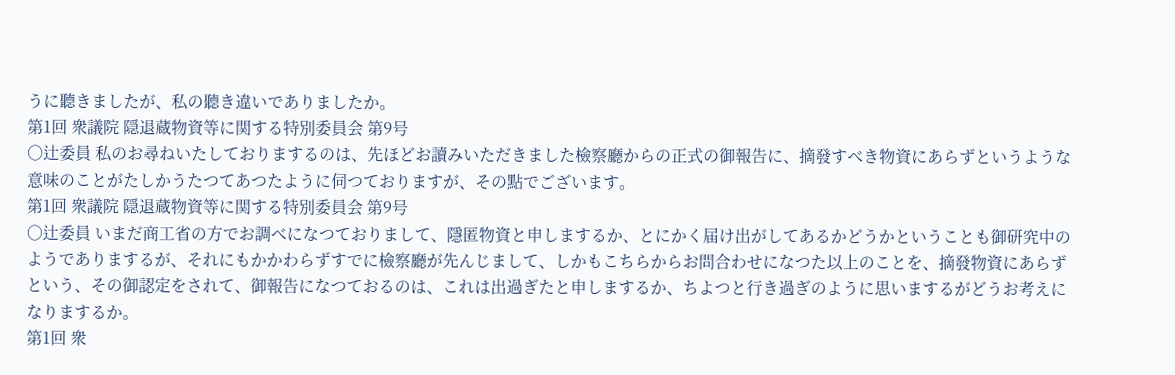うに聽きましたが、私の聽き違いでありましたか。
第1回 衆議院 隠退蔵物資等に関する特別委員会 第9号
○辻委員 私のお尋ねいたしておりまするのは、先ほどお讀みいただきました檢察廳からの正式の御報告に、摘發すべき物資にあらずというような意味のことがたしかうたつてあつたように伺つておりますが、その點でございます。
第1回 衆議院 隠退蔵物資等に関する特別委員会 第9号
○辻委員 いまだ商工省の方でお調べになつておりまして、隱匿物資と申しまするか、とにかく届け出がしてあるかどうかということも御研究中のようでありまするが、それにもかかわらずすでに檢察廳が先んじまして、しかもこちらからお問合わせになつた以上のことを、摘發物資にあらずという、その御認定をされて、御報告になつておるのは、これは出過ぎたと申しまするか、ちよつと行き過ぎのように思いまするがどうお考えになりまするか。
第1回 衆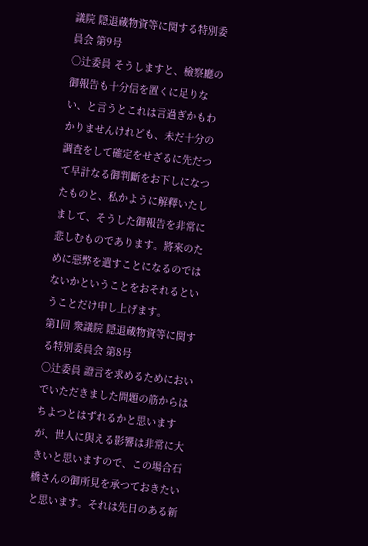議院 隠退蔵物資等に関する特別委員会 第9号
○辻委員 そうしますと、檢察廳の御報告も十分信を置くに足りない、と言うとこれは言過ぎかもわかりませんけれども、未だ十分の調査をして確定をせざるに先だつて早計なる御判斷をお下しになつたものと、私かように解釋いたしまして、そうした御報告を非常に悲しむものであります。將來のために惡弊を遣すことになるのではないかということをおそれるということだけ申し上げます。
第1回 衆議院 隠退蔵物資等に関する特別委員会 第8号
○辻委員 證言を求めるためにおいでいただきました問題の筋からはちよつとはずれるかと思いますが、世人に與える影響は非常に大きいと思いますので、この場合石橋さんの御所見を承つておきたいと思います。それは先日のある新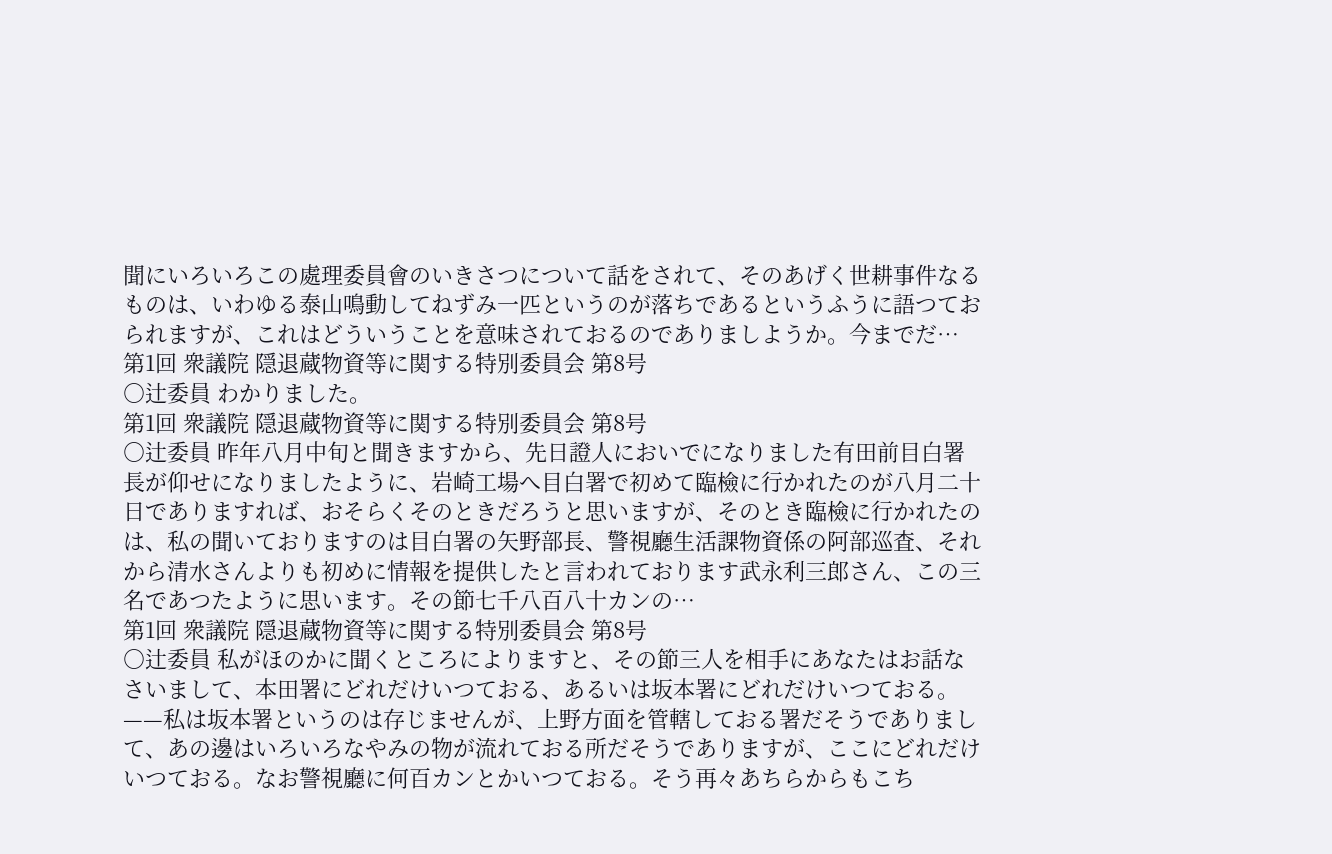聞にいろいろこの處理委員會のいきさつについて話をされて、そのあげく世耕事件なるものは、いわゆる泰山鳴動してねずみ一匹というのが落ちであるというふうに語つておられますが、これはどういうことを意味されておるのでありましようか。今までだ…
第1回 衆議院 隠退蔵物資等に関する特別委員会 第8号
○辻委員 わかりました。
第1回 衆議院 隠退蔵物資等に関する特別委員会 第8号
○辻委員 昨年八月中旬と聞きますから、先日證人においでになりました有田前目白署長が仰せになりましたように、岩崎工場へ目白署で初めて臨檢に行かれたのが八月二十日でありますれば、おそらくそのときだろうと思いますが、そのとき臨檢に行かれたのは、私の聞いておりますのは目白署の矢野部長、警視廳生活課物資係の阿部巡査、それから清水さんよりも初めに情報を提供したと言われております武永利三郎さん、この三名であつたように思います。その節七千八百八十カンの…
第1回 衆議院 隠退蔵物資等に関する特別委員会 第8号
○辻委員 私がほのかに聞くところによりますと、その節三人を相手にあなたはお話なさいまして、本田署にどれだけいつておる、あるいは坂本署にどれだけいつておる。——私は坂本署というのは存じませんが、上野方面を管轄しておる署だそうでありまして、あの邊はいろいろなやみの物が流れておる所だそうでありますが、ここにどれだけいつておる。なお警視廳に何百カンとかいつておる。そう再々あちらからもこち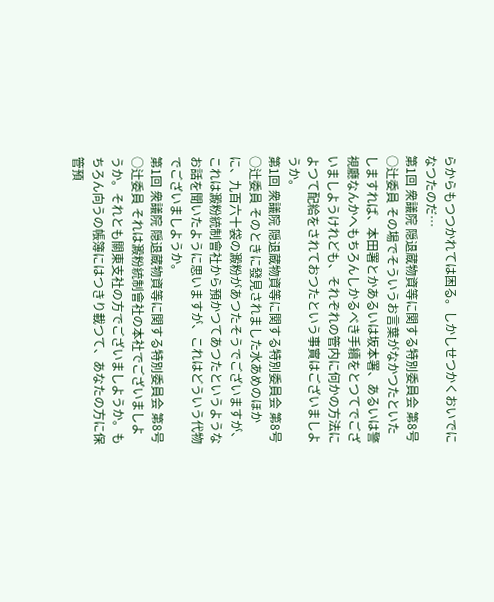らからもつつかれては困る。しかしせつかくおいでになつたのだ…
第1回 衆議院 隠退蔵物資等に関する特別委員会 第8号
○辻委員 その場でそういうお言葉がなかつたといたしますれば、本田署とかあるいは坂本署、あるいは警視廳なんかへもちろんしかるべき手續をとつてでございましようけれども、それぞれの管内に何かの方法によつて配給をされておつたという事實はございましようか。
第1回 衆議院 隠退蔵物資等に関する特別委員会 第8号
○辻委員 そのときに發見されました水あめのほかに、九百六十袋の澱粉があつたそうでございますが、これは澱粉統制會社から預かつてあつたというようなお話を聞いたように思いますが、これはどういう代物でございましようか。
第1回 衆議院 隠退蔵物資等に関する特別委員会 第8号
○辻委員 それは澱粉統制會社の本社でございましようか。それとも關東支社の方でございましようか。もちろん向うの帳簿にはつきり載つて、あなたの方に保管預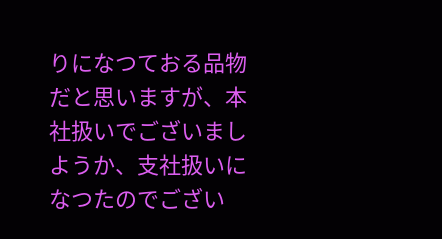りになつておる品物だと思いますが、本社扱いでございましようか、支社扱いになつたのでござい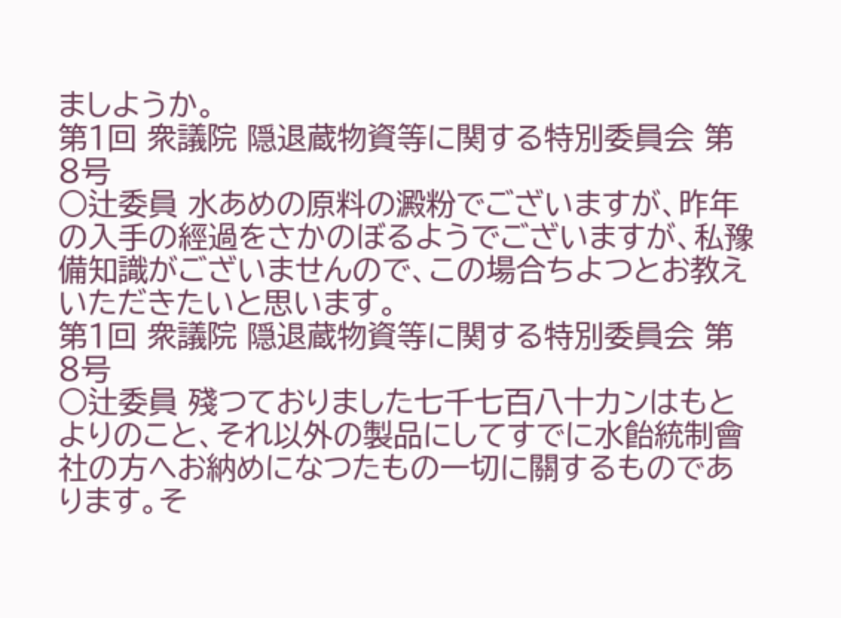ましようか。
第1回 衆議院 隠退蔵物資等に関する特別委員会 第8号
○辻委員 水あめの原料の澱粉でございますが、昨年の入手の經過をさかのぼるようでございますが、私豫備知識がございませんので、この場合ちよつとお教えいただきたいと思います。
第1回 衆議院 隠退蔵物資等に関する特別委員会 第8号
○辻委員 殘つておりました七千七百八十カンはもとよりのこと、それ以外の製品にしてすでに水飴統制會社の方へお納めになつたもの一切に關するものであります。そ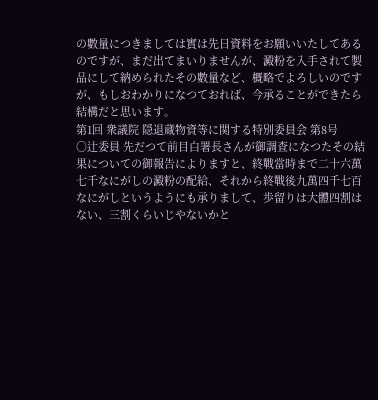の數量につきましては實は先日資料をお願いいたしてあるのですが、まだ出てまいりませんが、澱粉を入手されて製品にして納められたその數量など、概略でよろしいのですが、もしおわかりになつておれば、今承ることができたら結構だと思います。
第1回 衆議院 隠退蔵物資等に関する特別委員会 第8号
○辻委員 先だつて前目白署長さんが御調査になつたその結果についての御報告によりますと、終戰當時まで二十六萬七千なにがしの澱粉の配給、それから終戰後九萬四千七百なにがしというようにも承りまして、歩留りは大體四割はない、三割くらいじやないかと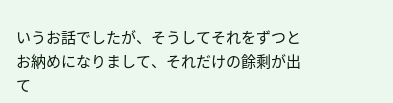いうお話でしたが、そうしてそれをずつとお納めになりまして、それだけの餘剩が出て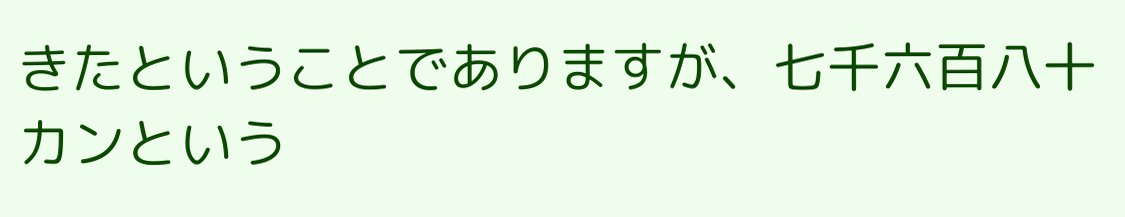きたということでありますが、七千六百八十カンという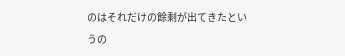のはそれだけの餘剩が出てきたというの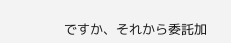ですか、それから委託加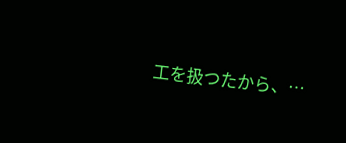工を扱つたから、…